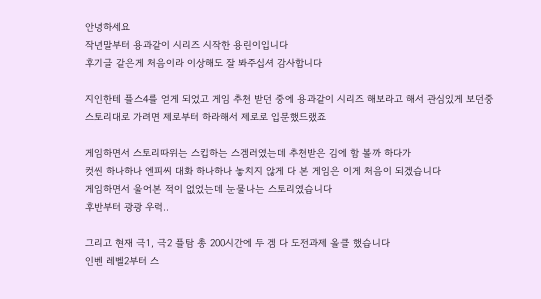안녕하세요
작년말부터 용과같이 시리즈 시작한 용린이입니다
후기글 같은게 처음이라 이상해도 잘 봐주십셔 감사합니다

지인한테 플스4를 얻게 되었고 게임 추천 받던 중에 용과같이 시리즈 해보라고 해서 관심있게 보던중
스토리대로 가려면 제로부터 하라해서 제로로 입문했드랬죠

게임하면서 스토리따위는 스킵하는 스겜러였는데 추천받은 김에 함 볼까 하다가
컷씬 하나하나 엔피씨 대화 하나하나 놓치지 않게 다 본 게임은 이게 처음이 되겠습니다
게임하면서 울어본 적이 없었는데 눈물나는 스토리였습니다
후반부터 광광 우럭..

그리고 현재 극1, 극2 플탐 총 200시간에 두 겜 다 도전과제 올클 했습니다
인벤 레벨2부터 스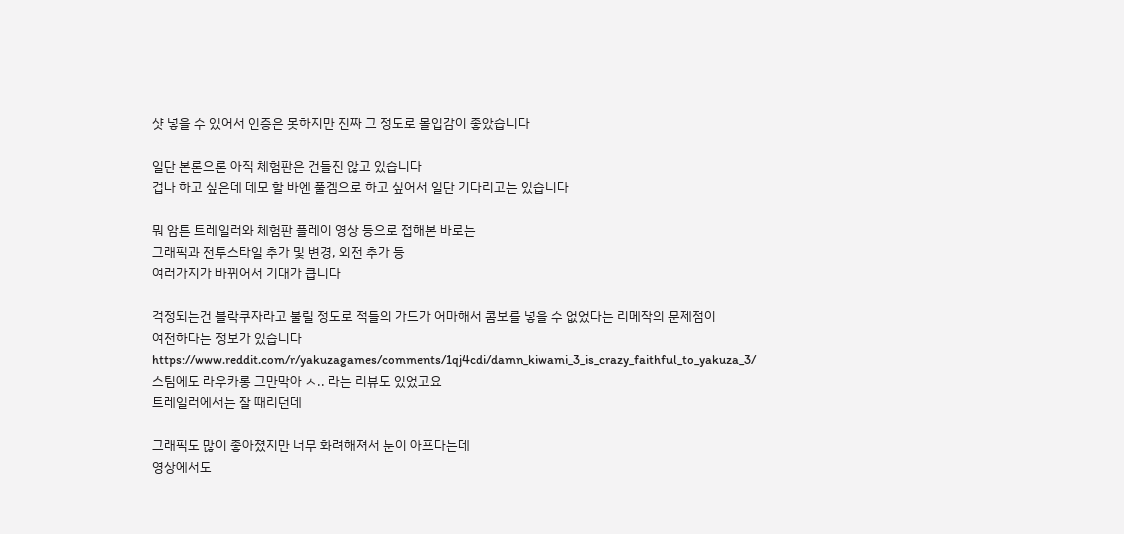샷 넣을 수 있어서 인증은 못하지만 진짜 그 정도로 몰입감이 좋았습니다

일단 본론으론 아직 체험판은 건들진 않고 있습니다
겁나 하고 싶은데 데모 할 바엔 풀겜으로 하고 싶어서 일단 기다리고는 있습니다

뭐 암튼 트레일러와 체험판 플레이 영상 등으로 접해본 바로는
그래픽과 전투스타일 추가 및 변경, 외전 추가 등
여러가지가 바뀌어서 기대가 큽니다

걱정되는건 블락쿠자라고 불릴 정도로 적들의 가드가 어마해서 콤보를 넣을 수 없었다는 리메작의 문제점이
여전하다는 정보가 있습니다
https://www.reddit.com/r/yakuzagames/comments/1qj4cdi/damn_kiwami_3_is_crazy_faithful_to_yakuza_3/
스팀에도 라우카롱 그만막아 ㅅ.. 라는 리뷰도 있었고요
트레일러에서는 잘 때리던데

그래픽도 많이 좋아졌지만 너무 화려해져서 눈이 아프다는데
영상에서도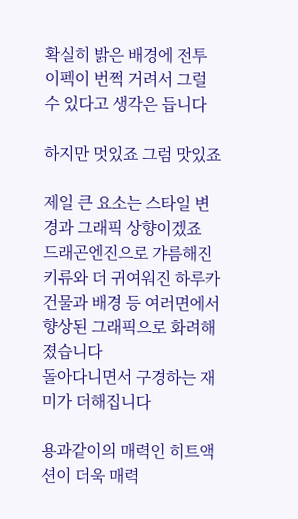확실히 밝은 배경에 전투 이펙이 번쩍 거려서 그럴 수 있다고 생각은 듭니다

하지만 멋있죠 그럼 맛있죠

제일 큰 요소는 스타일 변경과 그래픽 상향이겠죠
드래곤엔진으로 갸름해진 키류와 더 귀여워진 하루카
건물과 배경 등 여러면에서 향상된 그래픽으로 화려해졌습니다
돌아다니면서 구경하는 재미가 더해집니다

용과같이의 매력인 히트액션이 더욱 매력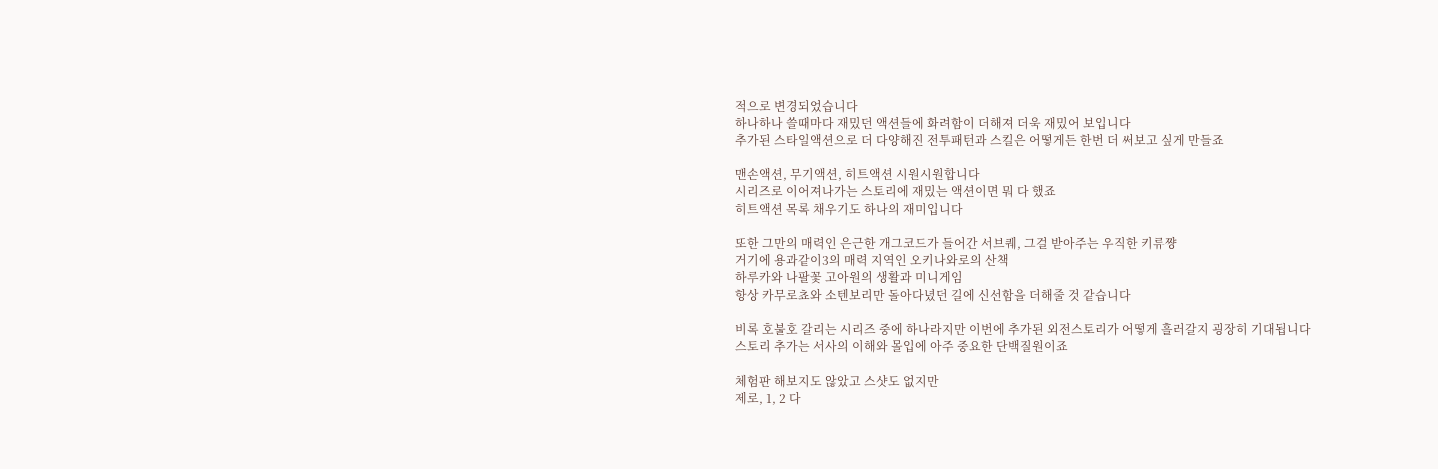적으로 변경되었습니다
하나하나 쓸때마다 재밌던 액션들에 화려함이 더해져 더욱 재밌어 보입니다
추가된 스타일액션으로 더 다양해진 전투패턴과 스킬은 어떻게든 한번 더 써보고 싶게 만들죠

맨손액션, 무기액션, 히트액션 시원시원합니다
시리즈로 이어져나가는 스토리에 재밌는 액션이면 뭐 다 했죠
히트액션 목록 채우기도 하나의 재미입니다

또한 그만의 매력인 은근한 개그코드가 들어간 서브퀘, 그걸 받아주는 우직한 키류쨩
거기에 용과같이3의 매력 지역인 오키나와로의 산책
하루카와 나팔꽃 고아원의 생활과 미니게임
항상 카무로쵸와 소텐보리만 돌아다녔던 길에 신선함을 더해줄 것 같습니다

비록 호불호 갈리는 시리즈 중에 하나라지만 이번에 추가된 외전스토리가 어떻게 흘러갈지 굉장히 기대됩니다
스토리 추가는 서사의 이해와 몰입에 아주 중요한 단백질원이죠

체험판 해보지도 않았고 스샷도 없지만
제로, 1, 2 다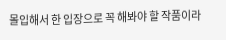몰입해서 한 입장으로 꼭 해봐야 할 작품이라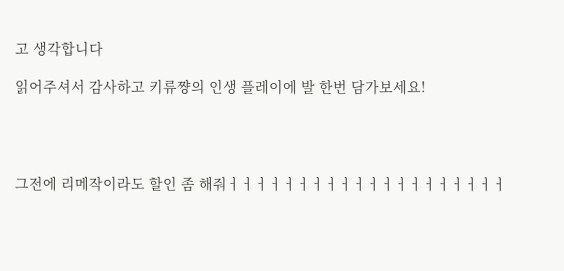고 생각합니다

읽어주셔서 감사하고 키류쨩의 인생 플레이에 발 한번 담가보세요!




그전에 리메작이라도 할인 좀 해줘ㅓㅓㅓㅓㅓㅓㅓㅓㅓㅓㅓㅓㅓㅓㅓㅓㅓㅓㅓㅓ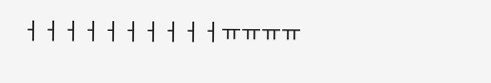ㅓㅓㅓㅓㅓㅓㅓㅓㅓㅓㅠㅠㅠㅠ